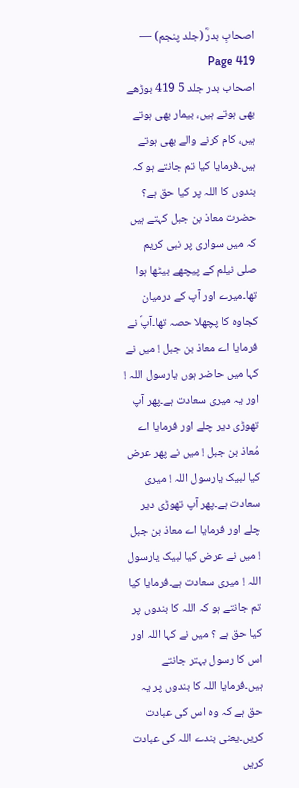اصحابِ بدرؓ (جلد پنجم) — Page 419
اصحاب بدر جلد 5 419 بوڑھے بھی ہوتے ہیں، بیمار بھی ہوتے ہیں، کام کرنے والے بھی ہوتے ہیں۔فرمایا کیا تم جانتے ہو کہ بندوں کا اللہ پر کیا حق ہے؟ حضرت معاذ بن جبل کہتے ہیں کہ میں سواری پر نبی کریم صلی نیلم کے پیچھے بیٹھا ہوا تھا۔میرے اور آپ کے درمیان کجاوہ کا پچھلا حصہ تھا۔آپؐ نے فرمایا اے معاذ بن جبل ! میں نے کہا میں حاضر ہوں یارسول اللہ ! اور یہ میری سعادت ہے۔پھر آپ تھوڑی دیر چلے اور فرمایا اے مُعاذ بن جبل ! میں نے پھر عرض کیا لبیک یارسول اللہ ! میری سعادت ہے۔پھر آپ تھوڑی دیر چلے اور فرمایا اے معاذ بن جبل ! میں نے عرض کیا لبیک یارسول اللہ ! میری سعادت ہے۔فرمایا کیا تم جانتے ہو کہ اللہ کا بندوں پر کیا حق ہے ؟ میں نے کہا اللہ اور اس کا رسول بہتر جانتے ہیں۔فرمایا اللہ کا بندوں پر یہ حق ہے کہ وہ اس کی عبادت کریں۔یعنی بندے اللہ کی عبادت کریں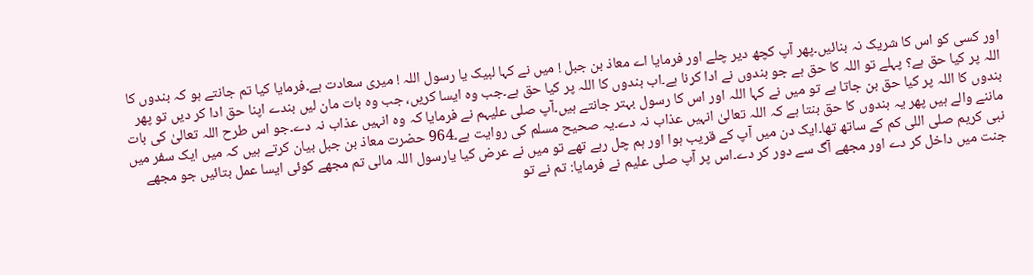اور کسی کو اس کا شریک نہ بنائیں۔پھر آپ کچھ دیر چلے اور فرمایا اے معاذ بن جبل ! میں نے کہا لبیک یا رسول اللہ ! میری سعادت ہے۔فرمایا کیا تم جانتے ہو کہ بندوں کا اللہ پر کیا حق ہے؟ پہلے تو اللہ کا حق ہے جو بندوں نے ادا کرنا ہے۔اب بندوں کا اللہ پر کیا حق ہے۔جب وہ ایسا کریں، جب وہ بات مان لیں بندے اپنا حق ادا کر دیں تو پھر بندوں کا اللہ پر کیا حق بن جاتا ہے تو میں نے کہا اللہ اور اس کا رسول بہتر جانتے ہیں۔آپ صلی علیہم نے فرمایا کہ وہ انہیں عذاب نہ دے۔جو اس طرح اللہ تعالیٰ کی بات ماننے والے ہیں پھر یہ بندوں کا حق بنتا ہے کہ اللہ تعالیٰ انہیں عذاب نہ دے۔یہ صحیح مسلم کی روایت ہے۔964 حضرت معاذ بن جبل بیان کرتے ہیں کہ میں ایک سفر میں نبی کریم صلی اللی کم کے ساتھ تھا۔ایک دن میں آپ کے قریب ہوا اور ہم چل رہے تھے تو میں نے عرض کیا یارسول اللہ مالی تم مجھے کوئی ایسا عمل بتائیں جو مجھے جنت میں داخل کر دے اور مجھے آگ سے دور کر دے۔اس پر آپ صلی علیم نے فرمایا: تم نے تو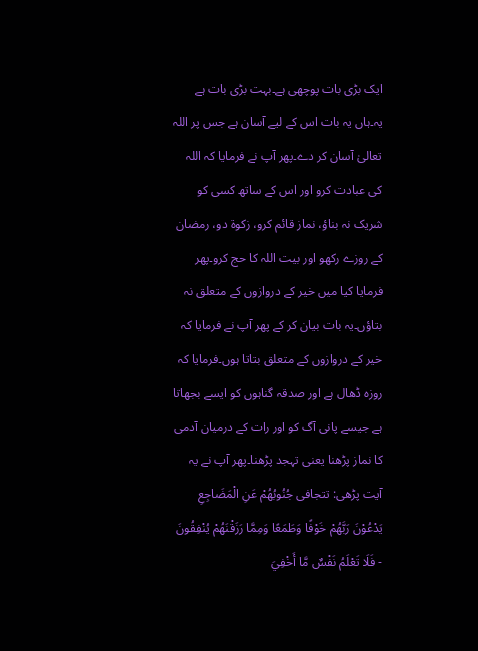ایک بڑی بات پوچھی ہے۔بہت بڑی بات ہے یہ۔ہاں یہ بات اس کے لیے آسان ہے جس پر اللہ تعالیٰ آسان کر دے۔پھر آپ نے فرمایا کہ اللہ کی عبادت کرو اور اس کے ساتھ کسی کو شریک نہ بناؤ، نماز قائم کرو، زکوۃ دو، رمضان کے روزے رکھو اور بیت اللہ کا حج کرو۔پھر فرمایا کیا میں خیر کے دروازوں کے متعلق نہ بتاؤں۔یہ بات بیان کر کے پھر آپ نے فرمایا کہ خیر کے دروازوں کے متعلق بتاتا ہوں۔فرمایا کہ روزہ ڈھال ہے اور صدقہ گناہوں کو ایسے بجھاتا ہے جیسے پانی آگ کو اور رات کے درمیان آدمی کا نماز پڑھنا یعنی تہجد پڑھنا۔پھر آپ نے یہ آیت پڑھی: تتجافى جُنُوبُهُمْ عَنِ الْمَضَاجِعِ يَدْعُوْنَ رَبَّهُمْ خَوْفًا وَطَمَعًا وَمِمَّا رَزَقْنَهُمْ يُنْفِقُونَ - فَلَا تَعْلَمُ نَفْسٌ مَّا أَخْفِيَ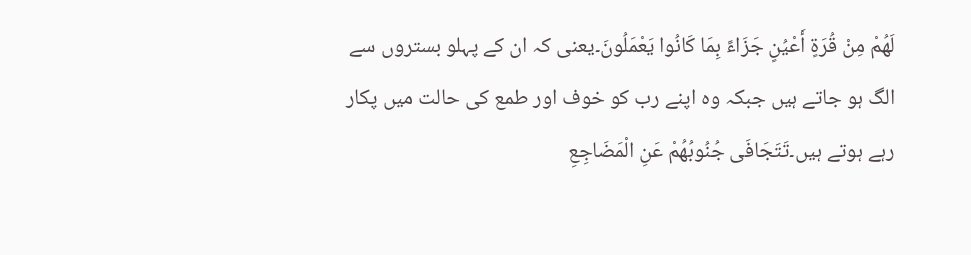لَهُمْ مِنْ قُرَةٍ أَعْيُنٍ جَزَاءً بِمَا كَانُوا يَعْمَلُونَ۔یعنی کہ ان کے پہلو بستروں سے الگ ہو جاتے ہیں جبکہ وہ اپنے رب کو خوف اور طمع کی حالت میں پکار رہے ہوتے ہیں۔تَتَجَافَى جُنُوبُهُمْ عَنِ الْمَضَاجِعِ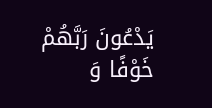يَدْعُونَ رَبَّهُمْ خَوْفًا وَ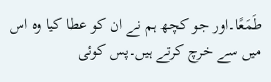طَمَعًا۔اور جو کچھ ہم نے ان کو عطا کیا وہ اس میں سے خرچ کرتے ہیں۔پس کوئی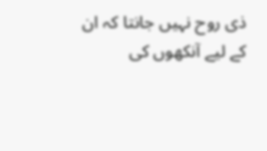ذی روح نہیں جانتا کہ ان کے لیے آنکھوں کی